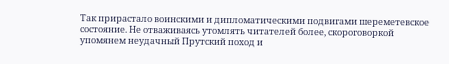Так прирастало воинскими и дипломатическими подвигами шереметевское состояние. Не отваживаясь утомлять читателей более, скороговоркой упомянем неудачный Прутский поход и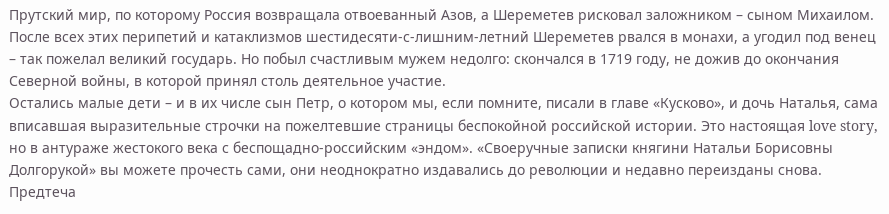Прутский мир, по которому Россия возвращала отвоеванный Азов, а Шереметев рисковал заложником – сыном Михаилом. После всех этих перипетий и катаклизмов шестидесяти-с-лишним-летний Шереметев рвался в монахи, а угодил под венец – так пожелал великий государь. Но побыл счастливым мужем недолго: скончался в 1719 году, не дожив до окончания Северной войны, в которой принял столь деятельное участие.
Остались малые дети – и в их числе сын Петр, о котором мы, если помните, писали в главе «Кусково», и дочь Наталья, сама вписавшая выразительные строчки на пожелтевшие страницы беспокойной российской истории. Это настоящая love story, но в антураже жестокого века с беспощадно-российским «эндом». «Своеручные записки княгини Натальи Борисовны Долгорукой» вы можете прочесть сами, они неоднократно издавались до революции и недавно переизданы снова. Предтеча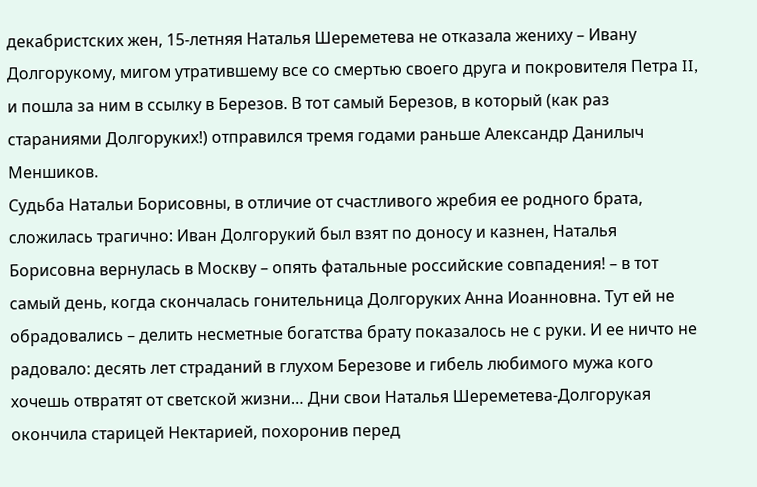декабристских жен, 15-летняя Наталья Шереметева не отказала жениху – Ивану Долгорукому, мигом утратившему все со смертью своего друга и покровителя Петра II, и пошла за ним в ссылку в Березов. В тот самый Березов, в который (как раз стараниями Долгоруких!) отправился тремя годами раньше Александр Данилыч Меншиков.
Судьба Натальи Борисовны, в отличие от счастливого жребия ее родного брата, сложилась трагично: Иван Долгорукий был взят по доносу и казнен, Наталья Борисовна вернулась в Москву – опять фатальные российские совпадения! – в тот самый день, когда скончалась гонительница Долгоруких Анна Иоанновна. Тут ей не обрадовались – делить несметные богатства брату показалось не с руки. И ее ничто не радовало: десять лет страданий в глухом Березове и гибель любимого мужа кого хочешь отвратят от светской жизни… Дни свои Наталья Шереметева-Долгорукая окончила старицей Нектарией, похоронив перед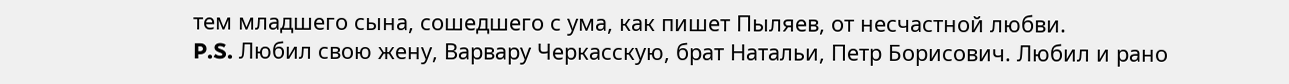тем младшего сына, сошедшего с ума, как пишет Пыляев, от несчастной любви.
P.S. Любил свою жену, Варвару Черкасскую, брат Натальи, Петр Борисович. Любил и рано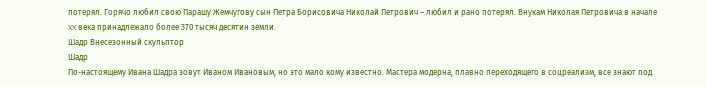потерял. Горячо любил свою Парашу Жемчугову сын Петра Борисовича Николай Петрович – любил и рано потерял. Внукам Николая Петровича в начале XX века принадлежало более 370 тысяч десятин земли.
Шадр Внесезонный скульптор
Шадр
По-настоящему Ивана Шадра зовут Иваном Ивановым, но это мало кому известно. Мастера модерна, плавно переходящего в соцреализм, все знают под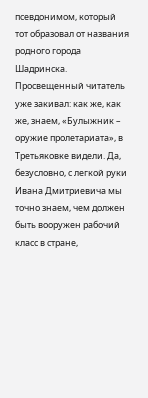псевдонимом, который тот образовал от названия родного города Шадринска. Просвещенный читатель уже закивал: как же, как же, знаем, «Булыжник – оружие пролетариата», в Третьяковке видели. Да, безусловно, с легкой руки Ивана Дмитриевича мы точно знаем, чем должен быть вооружен рабочий класс в стране,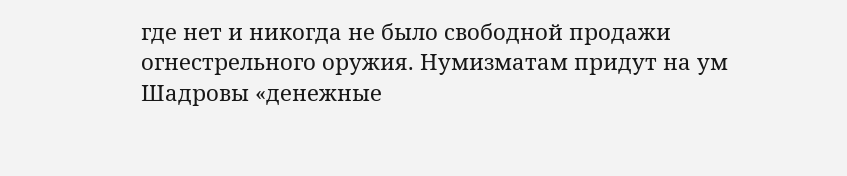где нет и никогда не было свободной продажи огнестрельного оружия. Нумизматам придут на ум Шадровы «денежные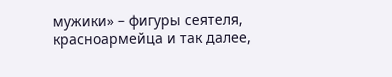мужики» – фигуры сеятеля, красноармейца и так далее,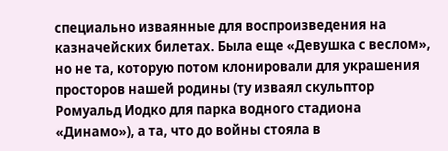специально изваянные для воспроизведения на казначейских билетах. Была еще «Девушка с веслом», но не та, которую потом клонировали для украшения просторов нашей родины (ту изваял скульптор Ромуальд Иодко для парка водного стадиона «Динамо»), а та, что до войны стояла в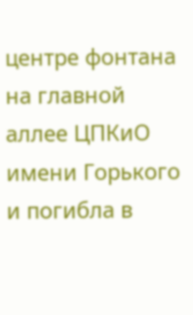центре фонтана на главной аллее ЦПКиО имени Горького и погибла в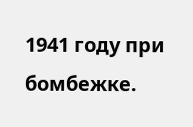1941 году при бомбежке.